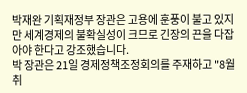박재완 기획재정부 장관은 고용에 훈풍이 불고 있지만 세계경제의 불확실성이 크므로 긴장의 끈을 다잡아야 한다고 강조했습니다.
박 장관은 21일 경제정책조정회의를 주재하고 "8월 취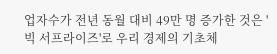업자수가 전년 동월 대비 49만 명 증가한 것은 '빅 서프라이즈'로 우리 경제의 기초체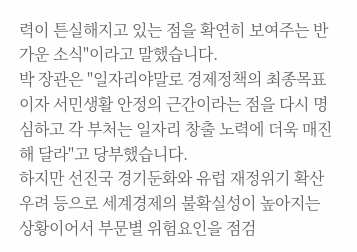력이 튼실해지고 있는 점을 확연히 보여주는 반가운 소식"이라고 말했습니다.
박 장관은 "일자리야말로 경제정책의 최종목표이자 서민생활 안정의 근간이라는 점을 다시 명심하고 각 부처는 일자리 창출 노력에 더욱 매진해 달라"고 당부했습니다.
하지만 선진국 경기둔화와 유럽 재정위기 확산우려 등으로 세계경제의 불확실성이 높아지는 상황이어서 부문별 위험요인을 점검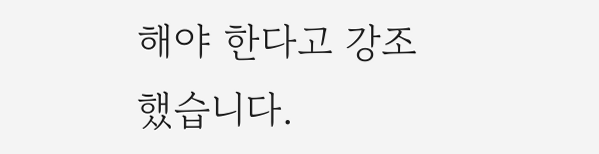해야 한다고 강조했습니다.